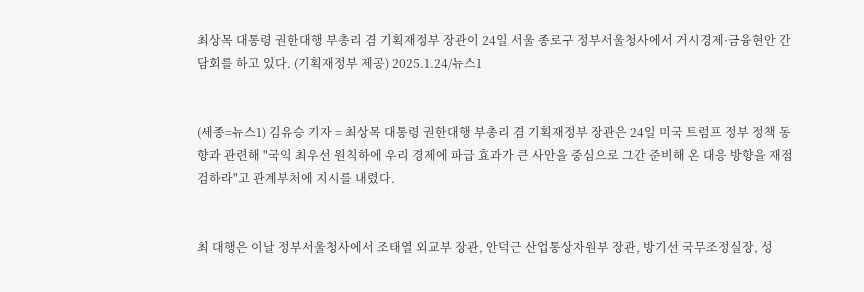최상목 대통령 권한대행 부총리 겸 기획재정부 장관이 24일 서울 종로구 정부서울청사에서 거시경제·금융현안 간담회를 하고 있다. (기획재정부 제공) 2025.1.24/뉴스1


(세종=뉴스1) 김유승 기자 = 최상목 대통령 권한대행 부총리 겸 기획재정부 장관은 24일 미국 트럼프 정부 정책 동향과 관련해 "국익 최우선 원칙하에 우리 경제에 파급 효과가 큰 사안을 중심으로 그간 준비해 온 대응 방향을 재점검하라"고 관계부처에 지시를 내렸다.


최 대행은 이날 정부서울청사에서 조태열 외교부 장관, 안덕근 산업통상자원부 장관, 방기선 국무조정실장, 성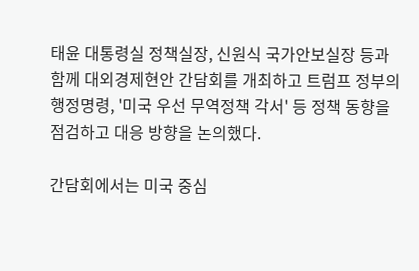태윤 대통령실 정책실장, 신원식 국가안보실장 등과 함께 대외경제현안 간담회를 개최하고 트럼프 정부의 행정명령, '미국 우선 무역정책 각서' 등 정책 동향을 점검하고 대응 방향을 논의했다.

간담회에서는 미국 중심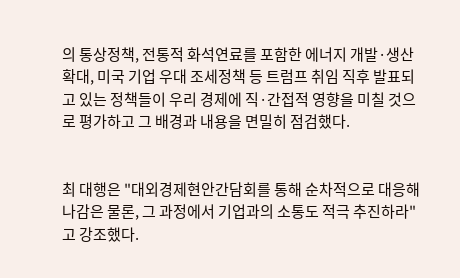의 통상정책, 전통적 화석연료를 포함한 에너지 개발·생산 확대, 미국 기업 우대 조세정책 등 트럼프 취임 직후 발표되고 있는 정책들이 우리 경제에 직·간접적 영향을 미칠 것으로 평가하고 그 배경과 내용을 면밀히 점검했다.


최 대행은 "대외경제현안간담회를 통해 순차적으로 대응해 나감은 물론, 그 과정에서 기업과의 소통도 적극 추진하라"고 강조했다.